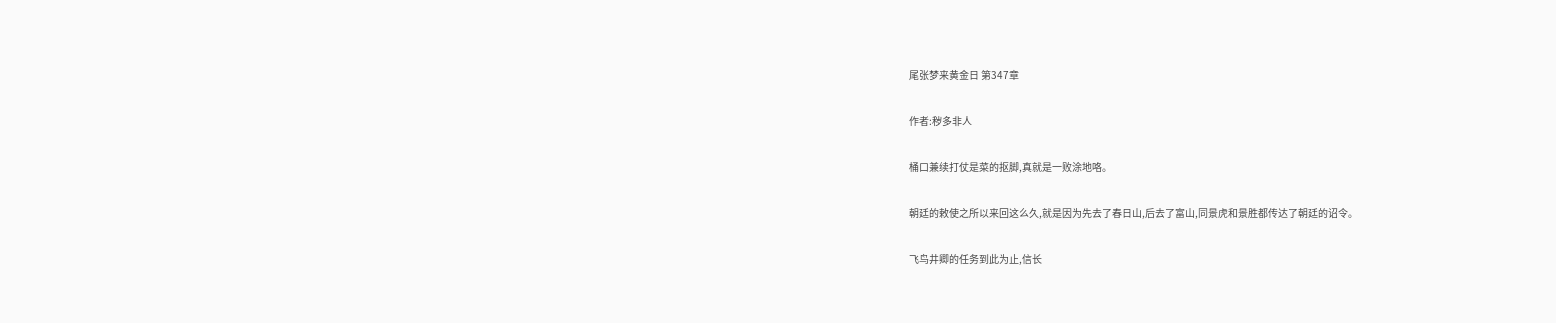尾张梦来黄金日 第347章

作者:秽多非人

桶口兼续打仗是菜的抠脚,真就是一败涂地咯。

朝廷的敕使之所以来回这么久,就是因为先去了春日山,后去了富山,同景虎和景胜都传达了朝廷的诏令。

飞鸟井卿的任务到此为止,信长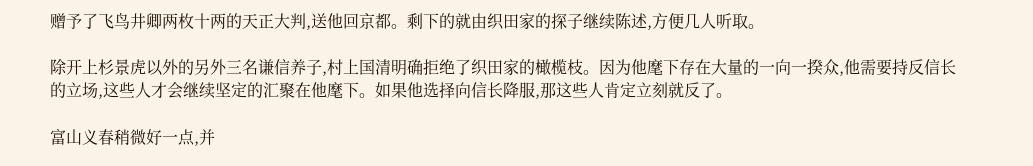赠予了飞鸟井卿两枚十两的天正大判,送他回京都。剩下的就由织田家的探子继续陈述,方便几人听取。

除开上杉景虎以外的另外三名谦信养子,村上国清明确拒绝了织田家的橄榄枝。因为他麾下存在大量的一向一揆众,他需要持反信长的立场,这些人才会继续坚定的汇聚在他麾下。如果他选择向信长降服,那这些人肯定立刻就反了。

富山义春稍微好一点,并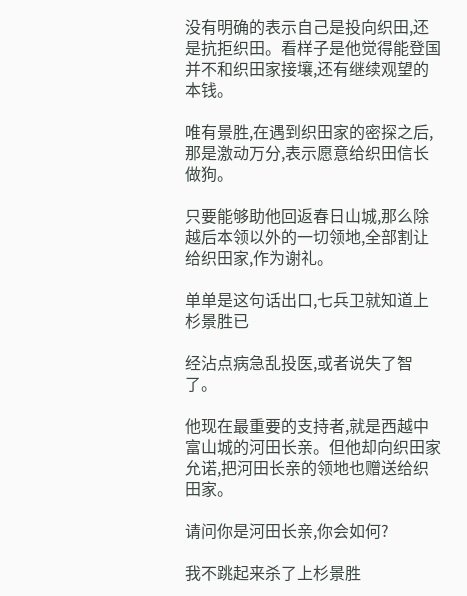没有明确的表示自己是投向织田,还是抗拒织田。看样子是他觉得能登国并不和织田家接壤,还有继续观望的本钱。

唯有景胜,在遇到织田家的密探之后,那是激动万分,表示愿意给织田信长做狗。

只要能够助他回返春日山城,那么除越后本领以外的一切领地,全部割让给织田家,作为谢礼。

单单是这句话出口,七兵卫就知道上杉景胜已

经沾点病急乱投医,或者说失了智了。

他现在最重要的支持者,就是西越中富山城的河田长亲。但他却向织田家允诺,把河田长亲的领地也赠送给织田家。

请问你是河田长亲,你会如何?

我不跳起来杀了上杉景胜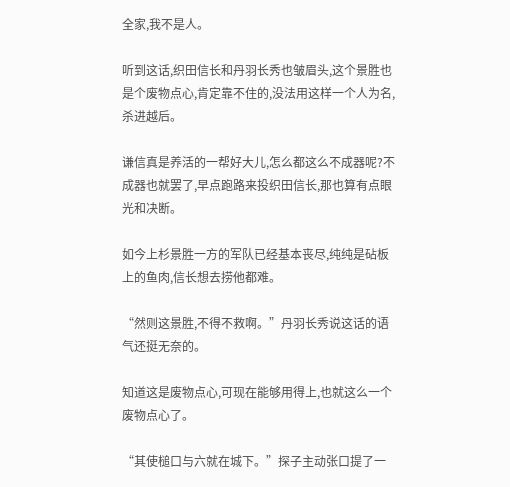全家,我不是人。

听到这话,织田信长和丹羽长秀也皱眉头,这个景胜也是个废物点心,肯定靠不住的,没法用这样一个人为名,杀进越后。

谦信真是养活的一帮好大儿,怎么都这么不成器呢?不成器也就罢了,早点跑路来投织田信长,那也算有点眼光和决断。

如今上杉景胜一方的军队已经基本丧尽,纯纯是砧板上的鱼肉,信长想去捞他都难。

“然则这景胜,不得不救啊。”丹羽长秀说这话的语气还挺无奈的。

知道这是废物点心,可现在能够用得上,也就这么一个废物点心了。

“其使槌口与六就在城下。”探子主动张口提了一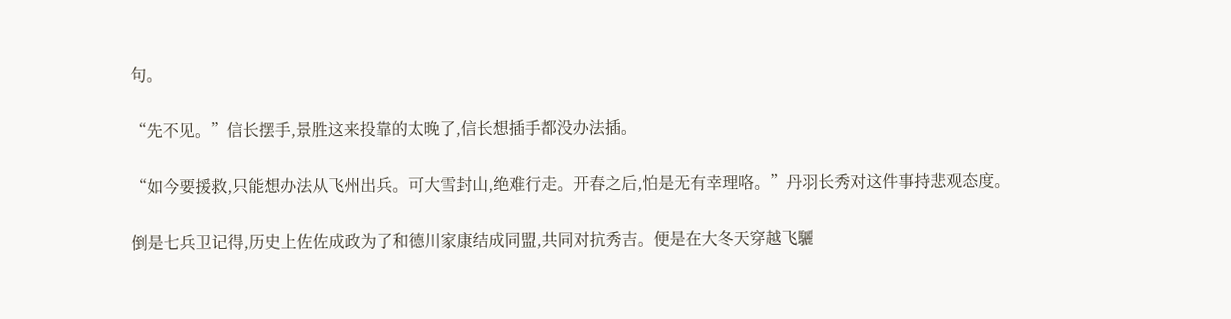句。

“先不见。”信长摆手,景胜这来投靠的太晚了,信长想插手都没办法插。

“如今要援救,只能想办法从飞州出兵。可大雪封山,绝难行走。开春之后,怕是无有幸理咯。”丹羽长秀对这件事持悲观态度。

倒是七兵卫记得,历史上佐佐成政为了和德川家康结成同盟,共同对抗秀吉。便是在大冬天穿越飞驪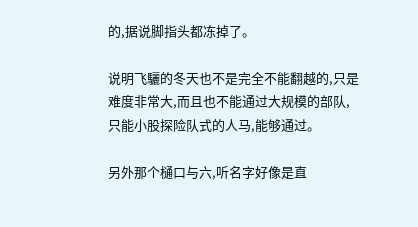的,据说脚指头都冻掉了。

说明飞驪的冬天也不是完全不能翻越的,只是难度非常大,而且也不能通过大规模的部队,只能小股探险队式的人马,能够通过。

另外那个樋口与六,听名字好像是直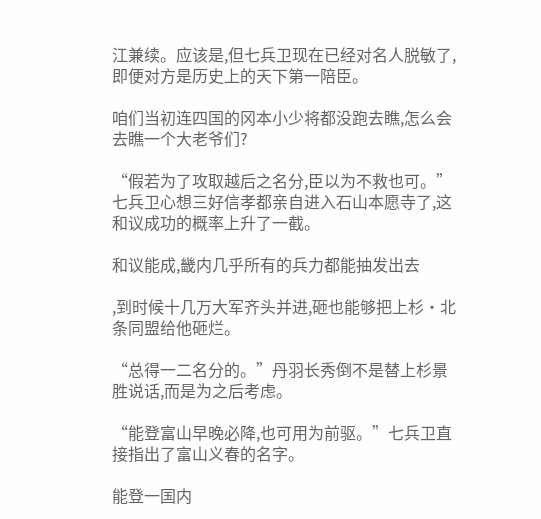江兼续。应该是,但七兵卫现在已经对名人脱敏了,即便对方是历史上的天下第一陪臣。

咱们当初连四国的冈本小少将都没跑去瞧,怎么会去瞧一个大老爷们?

“假若为了攻取越后之名分,臣以为不救也可。”七兵卫心想三好信孝都亲自进入石山本愿寺了,这和议成功的概率上升了一截。

和议能成,畿内几乎所有的兵力都能抽发出去

,到时候十几万大军齐头并进,砸也能够把上杉·北条同盟给他砸烂。

“总得一二名分的。”丹羽长秀倒不是替上杉景胜说话,而是为之后考虑。

“能登富山早晚必降,也可用为前驱。”七兵卫直接指出了富山义春的名字。

能登一国内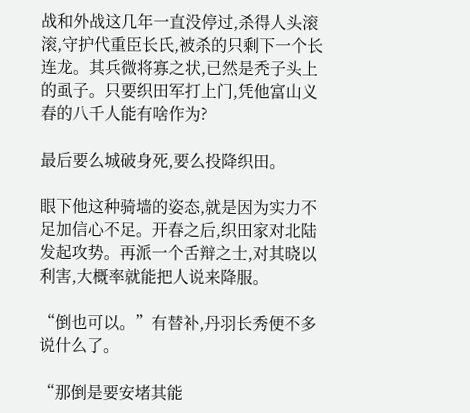战和外战这几年一直没停过,杀得人头滚滚,守护代重臣长氏,被杀的只剩下一个长连龙。其兵微将寡之状,已然是秃子头上的虱子。只要织田军打上门,凭他富山义春的八千人能有啥作为?

最后要么城破身死,要么投降织田。

眼下他这种骑墙的姿态,就是因为实力不足加信心不足。开春之后,织田家对北陆发起攻势。再派一个舌辩之士,对其晓以利害,大概率就能把人说来降服。

“倒也可以。”有替补,丹羽长秀便不多说什么了。

“那倒是要安堵其能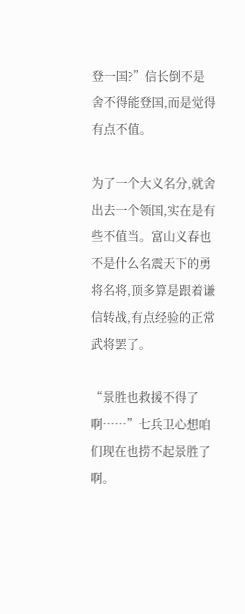登一国?”信长倒不是舍不得能登国,而是觉得有点不值。

为了一个大义名分,就舍出去一个领国,实在是有些不值当。富山义春也不是什么名震天下的勇将名将,顶多算是跟着谦信转战,有点经验的正常武将罢了。

“景胜也救援不得了啊……”七兵卫心想咱们现在也捞不起景胜了啊。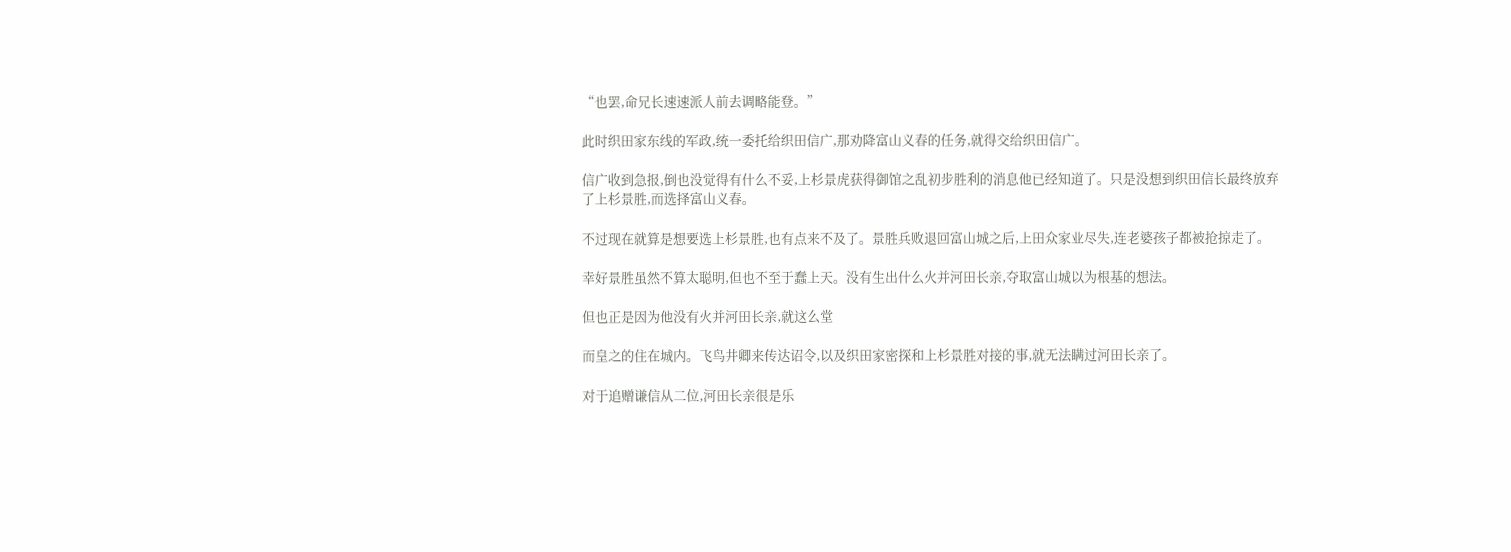“也罢,命兄长速速派人前去调略能登。”

此时织田家东线的军政,统一委托给织田信广,那劝降富山义春的任务,就得交给织田信广。

信广收到急报,倒也没觉得有什么不妥,上杉景虎获得御馆之乱初步胜利的消息他已经知道了。只是没想到织田信长最终放弃了上杉景胜,而选择富山义春。

不过现在就算是想要选上杉景胜,也有点来不及了。景胜兵败退回富山城之后,上田众家业尽失,连老婆孩子都被抢掠走了。

幸好景胜虽然不算太聪明,但也不至于蠢上天。没有生出什么火并河田长亲,夺取富山城以为根基的想法。

但也正是因为他没有火并河田长亲,就这么堂

而皇之的住在城内。飞鸟井卿来传达诏令,以及织田家密探和上杉景胜对接的事,就无法瞒过河田长亲了。

对于追赠谦信从二位,河田长亲很是乐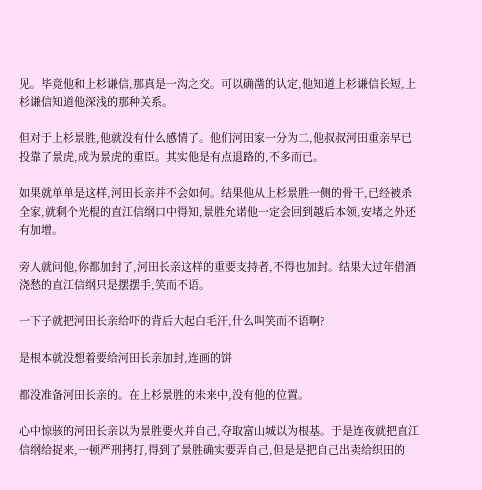见。毕竟他和上杉谦信,那真是一沟之交。可以确凿的认定,他知道上杉谦信长短,上杉谦信知道他深浅的那种关系。

但对于上杉景胜,他就没有什么感情了。他们河田家一分为二,他叔叔河田重亲早已投靠了景虎,成为景虎的重臣。其实他是有点退路的,不多而已。

如果就单单是这样,河田长亲并不会如何。结果他从上杉景胜一侧的骨干,已经被杀全家,就剩个光棍的直江信纲口中得知,景胜允诺他一定会回到越后本领,安堵之外还有加增。

旁人就问他,你都加封了,河田长亲这样的重要支持者,不得也加封。结果大过年借酒浇愁的直江信纲只是摆摆手,笑而不语。

一下子就把河田长亲给吓的背后大起白毛汗,什么叫笑而不语啊?

是根本就没想着要给河田长亲加封,连画的饼

都没准备河田长亲的。在上杉景胜的未来中,没有他的位置。

心中惊骇的河田长亲以为景胜要火并自己,夺取富山城以为根基。于是连夜就把直江信纲给捉来,一顿严刑拷打,得到了景胜确实要弄自己,但是是把自己出卖给织田的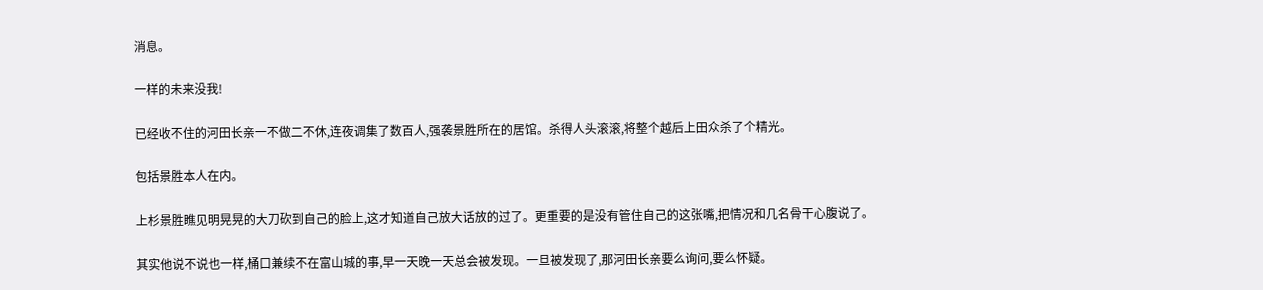消息。

一样的未来没我!

已经收不住的河田长亲一不做二不休,连夜调集了数百人,强袭景胜所在的居馆。杀得人头滚滚,将整个越后上田众杀了个精光。

包括景胜本人在内。

上杉景胜瞧见明晃晃的大刀砍到自己的脸上,这才知道自己放大话放的过了。更重要的是没有管住自己的这张嘴,把情况和几名骨干心腹说了。

其实他说不说也一样,桶口兼续不在富山城的事,早一天晚一天总会被发现。一旦被发现了,那河田长亲要么询问,要么怀疑。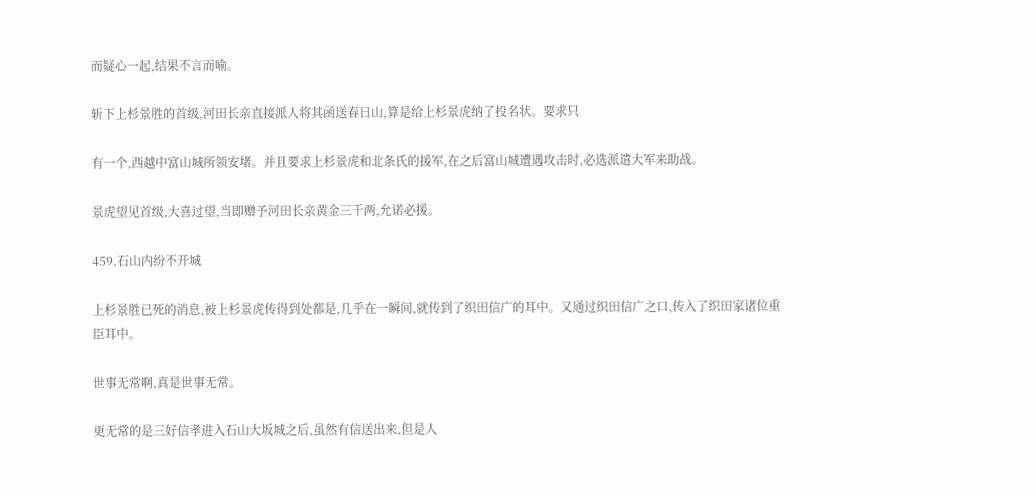而疑心一起,结果不言而喻。

斩下上杉景胜的首级,河田长亲直接派人将其函送春日山,算是给上杉景虎纳了投名状。要求只

有一个,西越中富山城所领安堵。并且要求上杉景虎和北条氏的援军,在之后富山城遭遇攻击时,必选派遣大军来助战。

景虎望见首级,大喜过望,当即赠予河田长亲黄金三千两,允诺必援。

459.石山内纷不开城

上杉景胜已死的消息,被上杉景虎传得到处都是,几乎在一瞬间,就传到了织田信广的耳中。又通过织田信广之口,传入了织田家诸位重臣耳中。

世事无常啊,真是世事无常。

更无常的是三好信孝进入石山大坂城之后,虽然有信送出来,但是人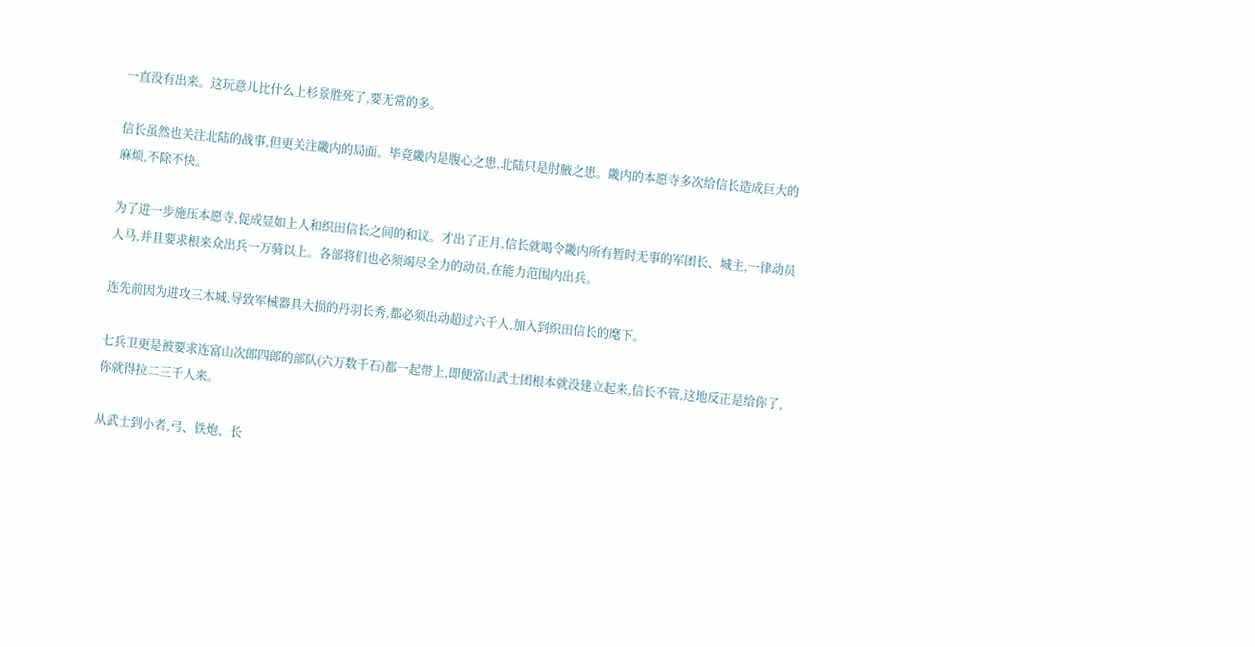一直没有出来。这玩意儿比什么上杉景胜死了,要无常的多。

信长虽然也关注北陆的战事,但更关注畿内的局面。毕竟畿内是腹心之患,北陆只是肘腋之患。畿内的本愿寺多次给信长造成巨大的麻烦,不除不快。

为了进一步施压本愿寺,促成显如上人和织田信长之间的和议。才出了正月,信长就喝令畿内所有暂时无事的军团长、城主,一律动员人马,并且要求根来众出兵一万骑以上。各部将们也必须竭尽全力的动员,在能力范围内出兵。

连先前因为进攻三木城,导致军械器具大损的丹羽长秀,都必须出动超过六千人,加入到织田信长的麾下。

七兵卫更是被要求连富山次郎四郎的部队(六万数千石)都一起带上,即便富山武士团根本就没建立起来,信长不管,这地反正是给你了,你就得拉二三千人来。

从武士到小者,弓、铁炮、长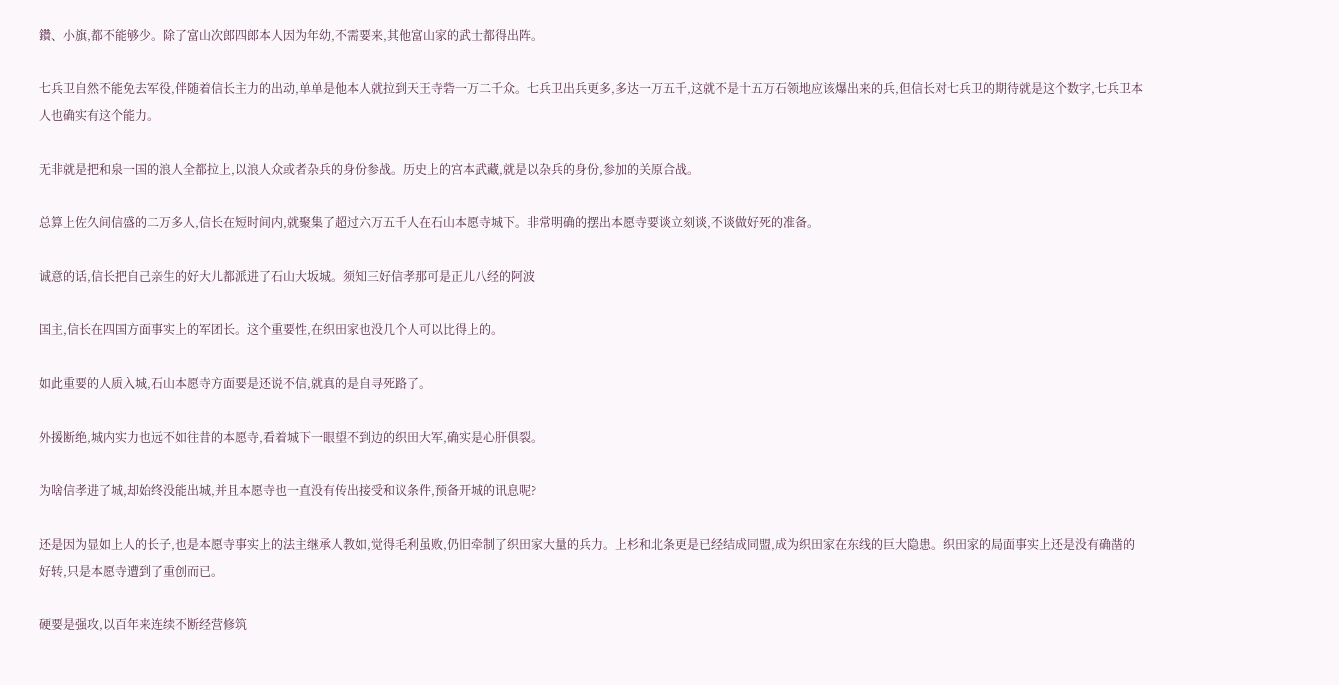鑽、小旗,都不能够少。除了富山次郎四郎本人因为年幼,不需要来,其他富山家的武士都得出阵。

七兵卫自然不能免去军役,伴随着信长主力的出动,单单是他本人就拉到天王寺砦一万二千众。七兵卫出兵更多,多达一万五千,这就不是十五万石领地应该爆出来的兵,但信长对七兵卫的期待就是这个数字,七兵卫本人也确实有这个能力。

无非就是把和泉一国的浪人全都拉上,以浪人众或者杂兵的身份参战。历史上的宫本武藏,就是以杂兵的身份,参加的关原合战。

总算上佐久间信盛的二万多人,信长在短时间内,就聚集了超过六万五千人在石山本愿寺城下。非常明确的摆出本愿寺要谈立刻谈,不谈做好死的准备。

诚意的话,信长把自己亲生的好大儿都派进了石山大坂城。须知三好信孝那可是正儿八经的阿波

国主,信长在四国方面事实上的军团长。这个重要性,在织田家也没几个人可以比得上的。

如此重要的人质入城,石山本愿寺方面要是还说不信,就真的是自寻死路了。

外援断绝,城内实力也远不如往昔的本愿寺,看着城下一眼望不到边的织田大军,确实是心肝俱裂。

为啥信孝进了城,却始终没能出城,并且本愿寺也一直没有传出接受和议条件,预备开城的讯息呢?

还是因为显如上人的长子,也是本愿寺事实上的法主继承人教如,觉得毛利虽败,仍旧牵制了织田家大量的兵力。上杉和北条更是已经结成同盟,成为织田家在东线的巨大隐患。织田家的局面事实上还是没有确凿的好转,只是本愿寺遭到了重创而已。

硬要是强攻,以百年来连续不断经营修筑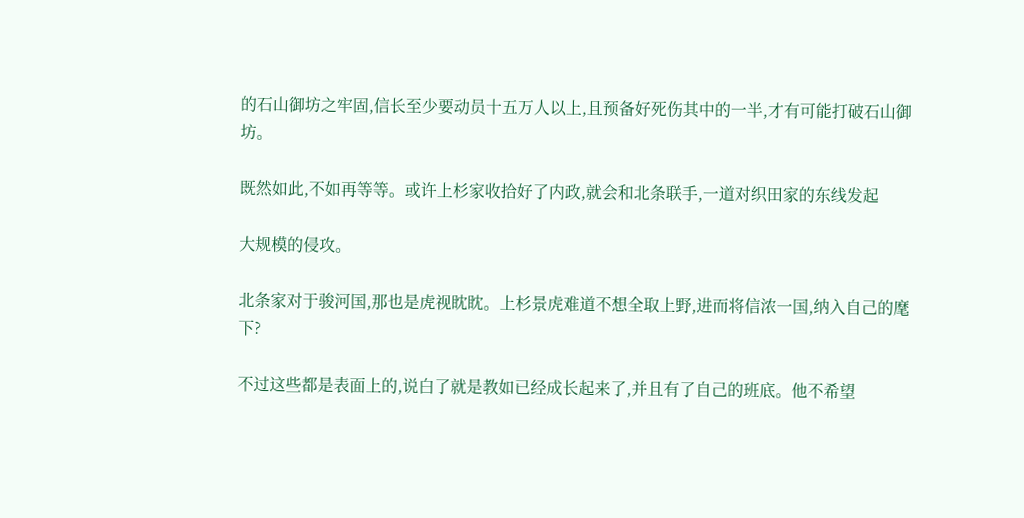的石山御坊之牢固,信长至少要动员十五万人以上,且预备好死伤其中的一半,才有可能打破石山御坊。

既然如此,不如再等等。或许上杉家收拾好了内政,就会和北条联手,一道对织田家的东线发起

大规模的侵攻。

北条家对于骏河国,那也是虎视眈眈。上杉景虎难道不想全取上野,进而将信浓一国,纳入自己的麾下?

不过这些都是表面上的,说白了就是教如已经成长起来了,并且有了自己的班底。他不希望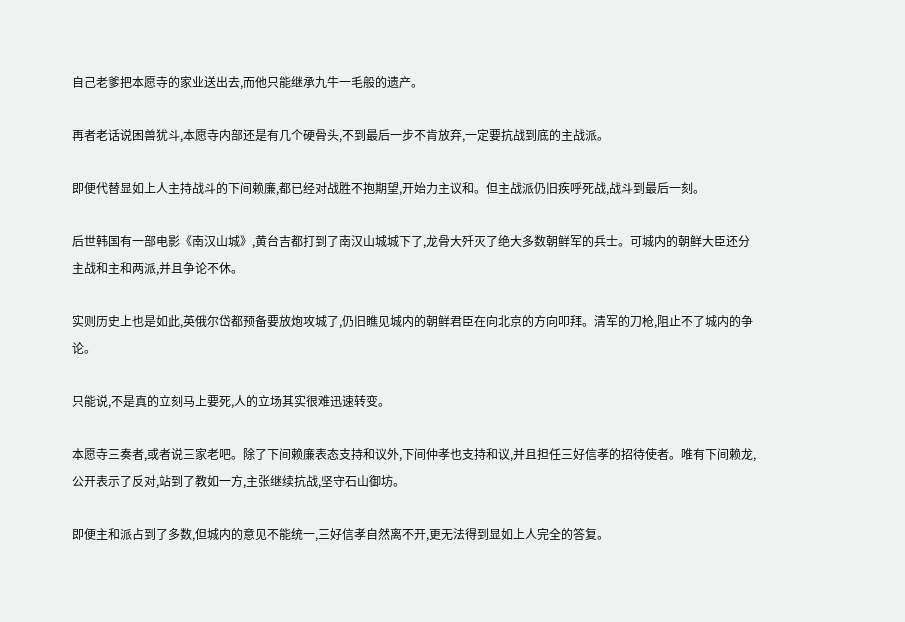自己老爹把本愿寺的家业送出去,而他只能继承九牛一毛般的遗产。

再者老话说困兽犹斗,本愿寺内部还是有几个硬骨头,不到最后一步不肯放弃,一定要抗战到底的主战派。

即便代替显如上人主持战斗的下间赖廉,都已经对战胜不抱期望,开始力主议和。但主战派仍旧疾呼死战,战斗到最后一刻。

后世韩国有一部电影《南汉山城》,黄台吉都打到了南汉山城城下了,龙骨大歼灭了绝大多数朝鲜军的兵士。可城内的朝鲜大臣还分主战和主和两派,并且争论不休。

实则历史上也是如此,英俄尔岱都预备要放炮攻城了,仍旧瞧见城内的朝鲜君臣在向北京的方向叩拜。清军的刀枪,阻止不了城内的争论。

只能说,不是真的立刻马上要死,人的立场其实很难迅速转变。

本愿寺三奏者,或者说三家老吧。除了下间赖廉表态支持和议外,下间仲孝也支持和议,并且担任三好信孝的招待使者。唯有下间赖龙,公开表示了反对,站到了教如一方,主张继续抗战,坚守石山御坊。

即便主和派占到了多数,但城内的意见不能统一,三好信孝自然离不开,更无法得到显如上人完全的答复。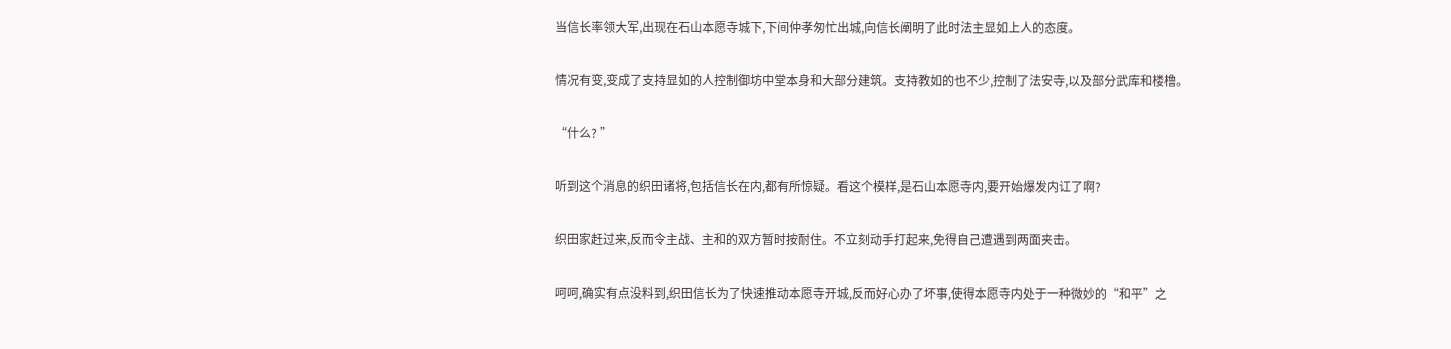当信长率领大军,出现在石山本愿寺城下,下间仲孝匆忙出城,向信长阐明了此时法主显如上人的态度。

情况有变,变成了支持显如的人控制御坊中堂本身和大部分建筑。支持教如的也不少,控制了法安寺,以及部分武库和楼橹。

“什么? ”

听到这个消息的织田诸将,包括信长在内,都有所惊疑。看这个模样,是石山本愿寺内,要开始爆发内讧了啊?

织田家赶过来,反而令主战、主和的双方暂时按耐住。不立刻动手打起来,免得自己遭遇到两面夹击。

呵呵,确实有点没料到,织田信长为了快速推动本愿寺开城,反而好心办了坏事,使得本愿寺内处于一种微妙的“和平”之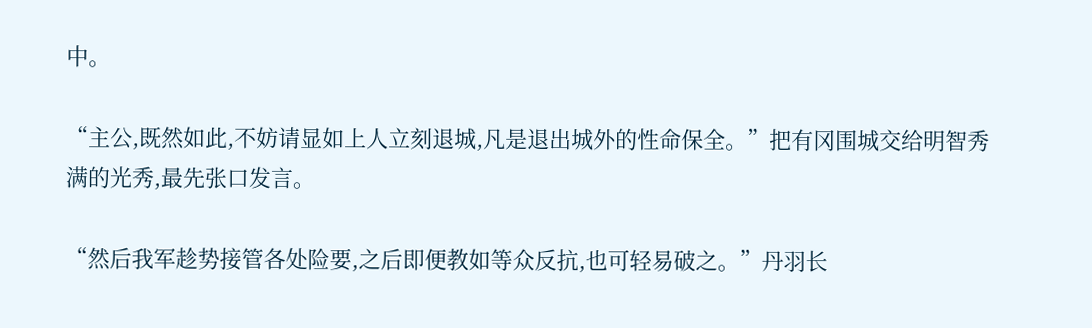中。

“主公,既然如此,不妨请显如上人立刻退城,凡是退出城外的性命保全。”把有冈围城交给明智秀满的光秀,最先张口发言。

“然后我军趁势接管各处险要,之后即便教如等众反抗,也可轻易破之。”丹羽长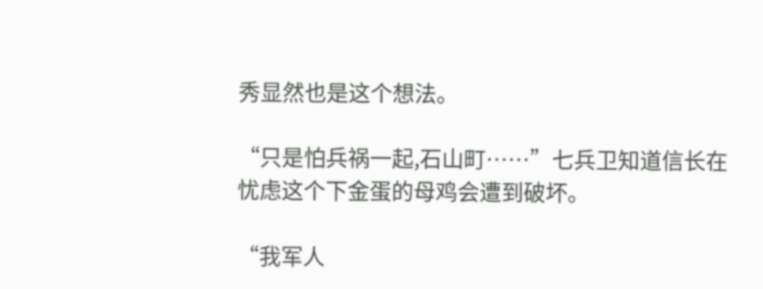秀显然也是这个想法。

“只是怕兵祸一起,石山町……”七兵卫知道信长在忧虑这个下金蛋的母鸡会遭到破坏。

“我军人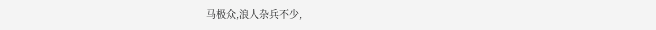马极众,浪人杂兵不少,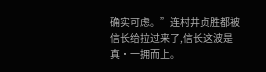确实可虑。”连村井贞胜都被信长给拉过来了,信长这波是真·一拥而上。